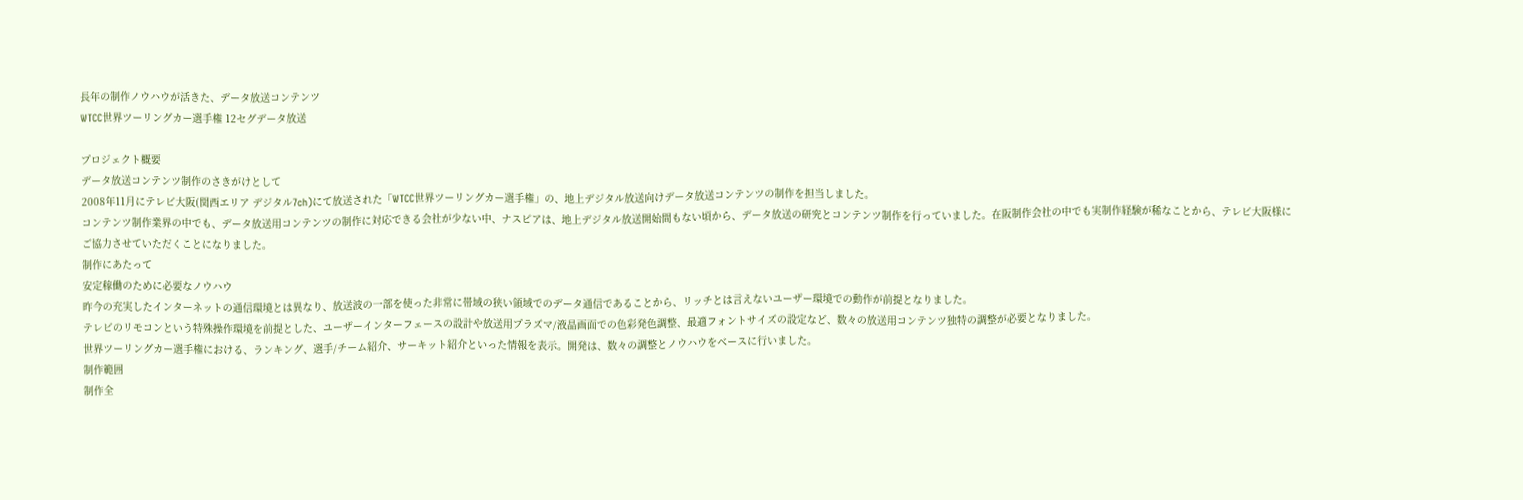長年の制作ノウハウが活きた、データ放送コンテンツ
WTCC世界ツーリングカー選手権 12セグデータ放送

プロジェクト概要
データ放送コンテンツ制作のさきがけとして
2008年11月にテレビ大阪(関西エリア デジタル7ch)にて放送された「WTCC世界ツーリングカー選手権」の、地上デジタル放送向けデータ放送コンテンツの制作を担当しました。
コンテンツ制作業界の中でも、データ放送用コンテンツの制作に対応できる会社が少ない中、ナスピアは、地上デジタル放送開始間もない頃から、データ放送の研究とコンテンツ制作を行っていました。在阪制作会社の中でも実制作経験が稀なことから、テレビ大阪様にご協力させていただくことになりました。
制作にあたって
安定稼働のために必要なノウハウ
昨今の充実したインターネットの通信環境とは異なり、放送波の一部を使った非常に帯域の狭い領域でのデータ通信であることから、リッチとは言えないユーザー環境での動作が前提となりました。
テレビのリモコンという特殊操作環境を前提とした、ユーザーインターフェースの設計や放送用プラズマ/液晶画面での色彩発色調整、最適フォントサイズの設定など、数々の放送用コンテンツ独特の調整が必要となりました。
世界ツーリングカー選手権における、ランキング、選手/チーム紹介、サーキット紹介といった情報を表示。開発は、数々の調整とノウハウをベースに行いました。
制作範囲
制作全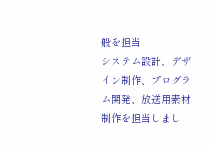般を担当
システム設計、デザイン制作、プログラム開発、放送用素材制作を担当しまし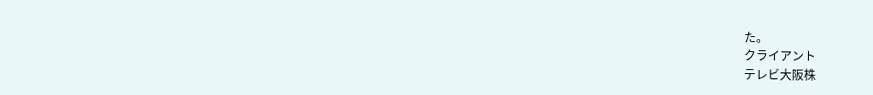た。
クライアント
テレビ大阪株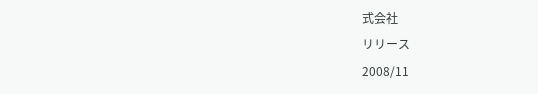式会社
リリース
2008/11